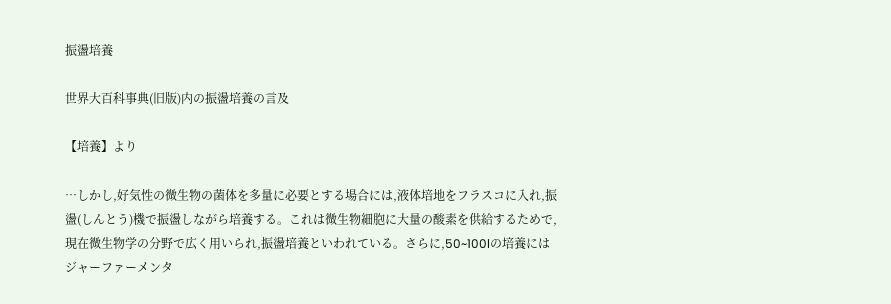振盪培養

世界大百科事典(旧版)内の振盪培養の言及

【培養】より

…しかし,好気性の微生物の菌体を多量に必要とする場合には,液体培地をフラスコに入れ,振盪(しんとう)機で振盪しながら培養する。これは微生物細胞に大量の酸素を供給するためで,現在微生物学の分野で広く用いられ,振盪培養といわれている。さらに,50~100lの培養にはジャーファーメンタ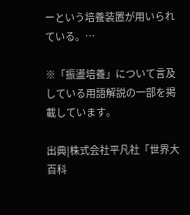ーという培養装置が用いられている。…

※「振盪培養」について言及している用語解説の一部を掲載しています。

出典|株式会社平凡社「世界大百科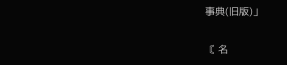事典(旧版)」

〘 名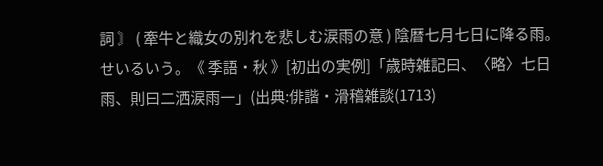詞 〙 ( 牽牛と織女の別れを悲しむ涙雨の意 ) 陰暦七月七日に降る雨。せいるいう。《 季語・秋 》[初出の実例]「歳時雑記曰、〈略〉七日雨、則曰二洒涙雨一」(出典:俳諧・滑稽雑談(1713)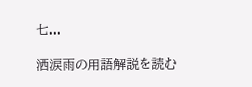七...

洒涙雨の用語解説を読む